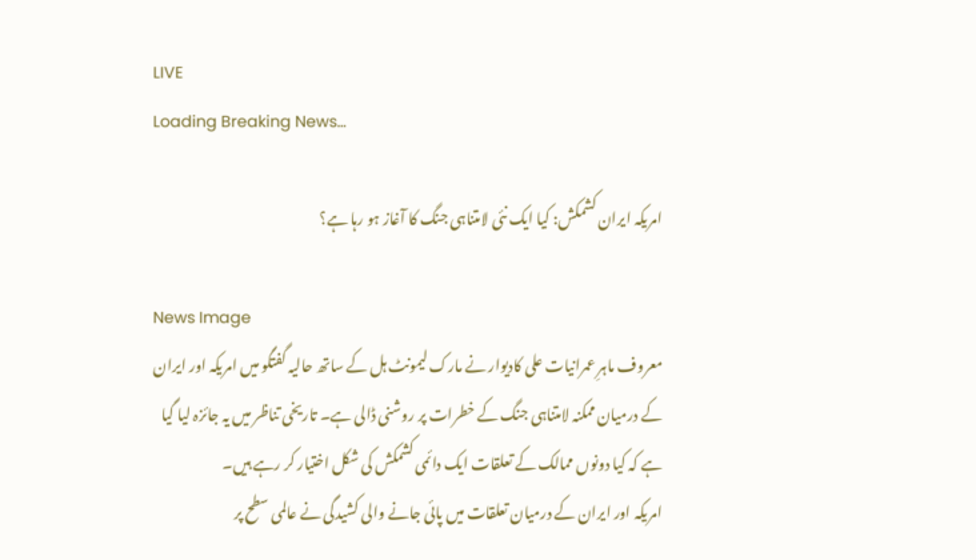LIVE
Loading Breaking News...

امریکہ ایران کشمکش: کیا ایک نئی لامتناہی جنگ کا آغاز ہو رہا ہے؟

News Image
معروف ماہرِ عمرانیات علی کادیوار نے مارک لیمونٹ ہل کے ساتھ حالیہ گفتگو میں امریکہ اور ایران کے درمیان ممکنہ لامتناہی جنگ کے خطرات پر روشنی ڈالی ہے۔ تاریخی تناظر میں یہ جائزہ لیا گیا ہے کہ کیا دونوں ممالک کے تعلقات ایک دائمی کشمکش کی شکل اختیار کر رہے ہیں۔
امریکہ اور ایران کے درمیان تعلقات میں پائی جانے والی کشیدگی نے عالمی سطح پر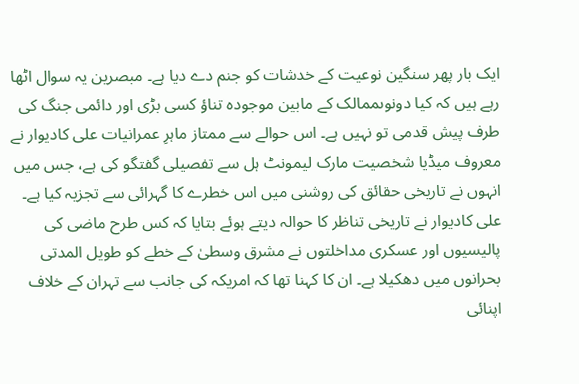ایک بار پھر سنگین نوعیت کے خدشات کو جنم دے دیا ہے۔ مبصرین یہ سوال اٹھا رہے ہیں کہ کیا دونوںممالک کے مابین موجودہ تناؤ کسی بڑی اور دائمی جنگ کی طرف پیش قدمی تو نہیں ہے۔ اس حوالے سے ممتاز ماہرِ عمرانیات علی کادیوار نے معروف میڈیا شخصیت مارک لیمونٹ ہل سے تفصیلی گفتگو کی ہے، جس میں انہوں نے تاریخی حقائق کی روشنی میں اس خطرے کا گہرائی سے تجزیہ کیا ہے۔ علی کادیوار نے تاریخی تناظر کا حوالہ دیتے ہوئے بتایا کہ کس طرح ماضی کی پالیسیوں اور عسکری مداخلتوں نے مشرق وسطیٰ کے خطے کو طویل المدتی بحرانوں میں دھکیلا ہے۔ ان کا کہنا تھا کہ امریکہ کی جانب سے تہران کے خلاف اپنائی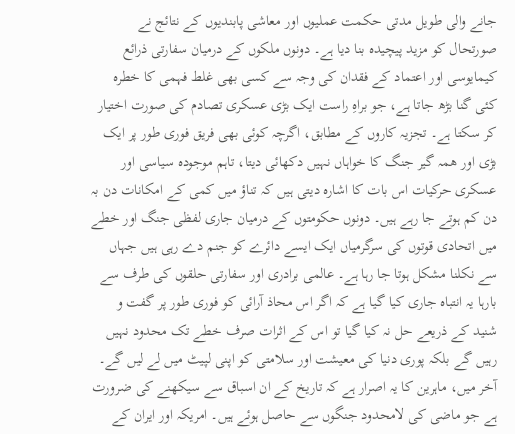جانے والی طویل مدتی حکمت عملیوں اور معاشی پابندیوں کے نتائج نے صورتحال کو مزید پیچیدہ بنا دیا ہے۔ دونوں ملکوں کے درمیان سفارتی ذرائع کیمایوسی اور اعتماد کے فقدان کی وجہ سے کسی بھی غلط فہمی کا خطرہ کئی گنا بڑھ جاتا ہے، جو براہِ راست ایک بڑی عسکری تصادم کی صورت اختیار کر سکتا ہے۔ تجزیہ کاروں کے مطابق، اگرچہ کوئی بھی فریق فوری طور پر ایک بڑی اور همہ گیر جنگ کا خواہاں نہیں دکھائی دیتا، تاہم موجودہ سیاسی اور عسکری حرکیات اس بات کا اشارہ دیتی ہیں کہ تناؤ میں کمی کے امکانات دن بہ دن کم ہوتے جا رہے ہیں۔ دونوں حکومتوں کے درمیان جاری لفظی جنگ اور خطے میں اتحادی قوتوں کی سرگرمیاں ایک ایسے دائرے کو جنم دے رہی ہیں جہاں سے نکلنا مشکل ہوتا جا رہا ہے۔ عالمی برادری اور سفارتی حلقوں کی طرف سے بارہا یہ انتباہ جاری کیا گیا ہے کہ اگر اس محاذ آرائی کو فوری طور پر گفت و شنید کے ذریعے حل نہ کیا گیا تو اس کے اثرات صرف خطے تک محدود نہیں رہیں گے بلکہ پوری دنیا کی معیشت اور سلامتی کو اپنی لپیٹ میں لے لیں گے۔ آخر میں، ماہرین کا یہ اصرار ہے کہ تاریخ کے ان اسباق سے سیکھنے کی ضرورت ہے جو ماضی کی لامحدود جنگوں سے حاصل ہوئے ہیں۔ امریکہ اور ایران کے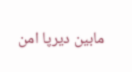مابین دیرپا امن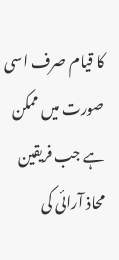کا قیام صرف اسی صورت میں ممکن ہے جب فریقین محاذ آرائی کی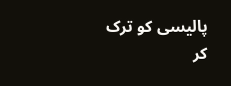پالیسی کو ترک کر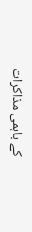کے باہمی مذاکرات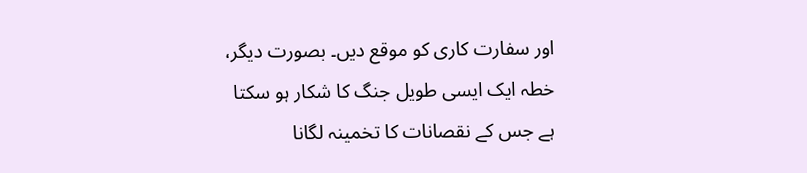اور سفارت کاری کو موقع دیں۔ بصورت دیگر، خطہ ایک ایسی طویل جنگ کا شکار ہو سکتا ہے جس کے نقصانات کا تخمینہ لگانا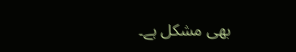بھی مشکل ہے۔